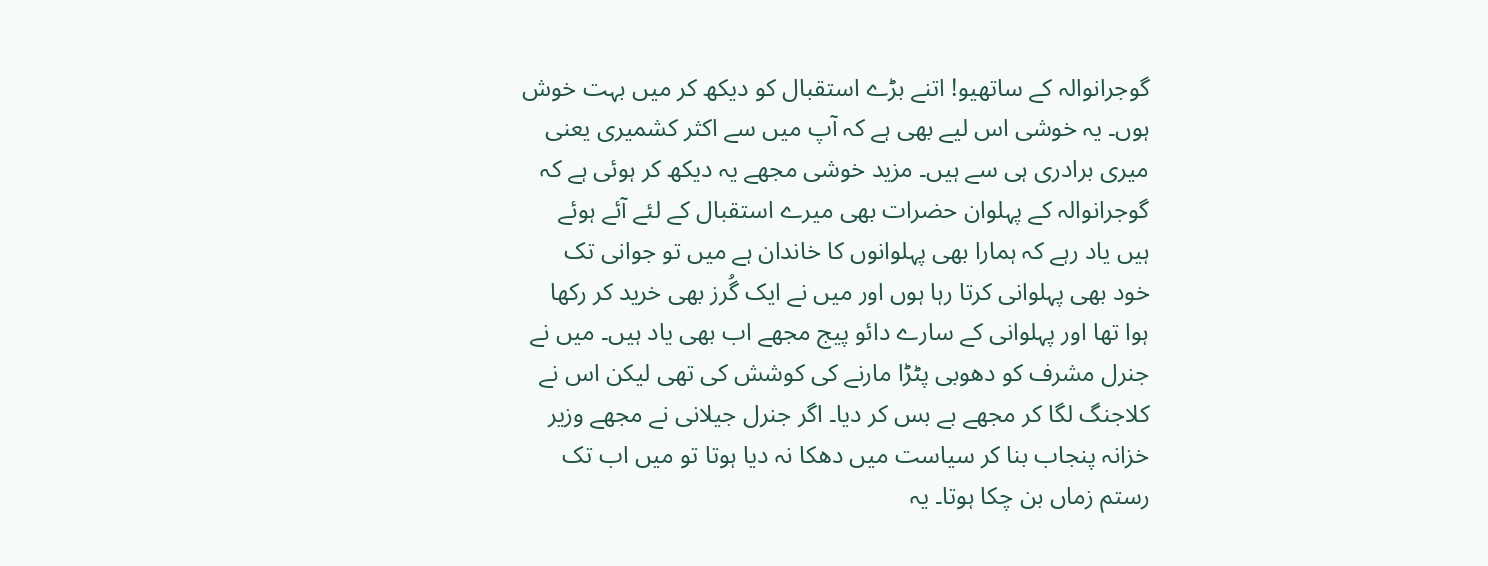گوجرانوالہ کے ساتھیو! اتنے بڑے استقبال کو دیکھ کر میں بہت خوش ہوں۔ یہ خوشی اس لیے بھی ہے کہ آپ میں سے اکثر کشمیری یعنی میری برادری ہی سے ہیں۔ مزید خوشی مجھے یہ دیکھ کر ہوئی ہے کہ گوجرانوالہ کے پہلوان حضرات بھی میرے استقبال کے لئے آئے ہوئے ہیں یاد رہے کہ ہمارا بھی پہلوانوں کا خاندان ہے میں تو جوانی تک خود بھی پہلوانی کرتا رہا ہوں اور میں نے ایک گُرز بھی خرید کر رکھا ہوا تھا اور پہلوانی کے سارے دائو پیج مجھے اب بھی یاد ہیں۔ میں نے جنرل مشرف کو دھوبی پٹڑا مارنے کی کوشش کی تھی لیکن اس نے کلاجنگ لگا کر مجھے بے بس کر دیا۔ اگر جنرل جیلانی نے مجھے وزیر خزانہ پنجاب بنا کر سیاست میں دھکا نہ دیا ہوتا تو میں اب تک رستم زماں بن چکا ہوتا۔ یہ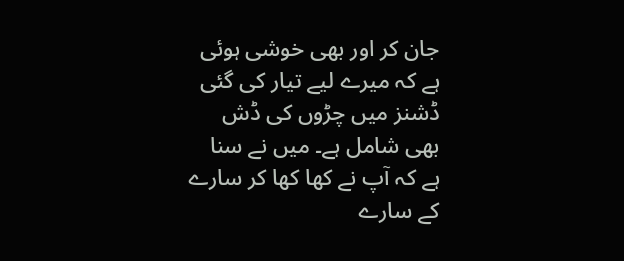جان کر اور بھی خوشی ہوئی ہے کہ میرے لیے تیار کی گئی ڈشنز میں چڑوں کی ڈش بھی شامل ہے۔ میں نے سنا ہے کہ آپ نے کھا کھا کر سارے کے سارے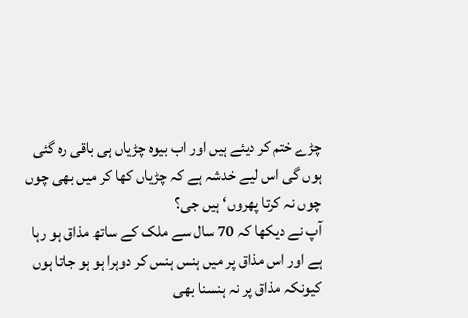چڑے ختم کر دیئے ہیں اور اب بیوہ چڑیاں ہی باقی رہ گئی ہوں گی اس لیے خدشہ ہے کہ چڑیاں کھا کر میں بھی چوں چوں نہ کرتا پھروں‘ ہیں جی؟
آپ نے دیکھا کہ 70 سال سے ملک کے ساتھ مذاق ہو رہا ہے اور اس مذاق پر میں ہنس ہنس کر دوہرا ہو ہو جاتا ہوں کیونکہ مذاق پر نہ ہنسنا بھی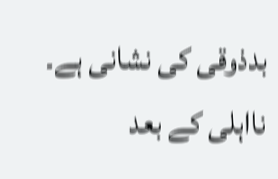بدذوقی کی نشانی ہے۔ نااہلی کے بعد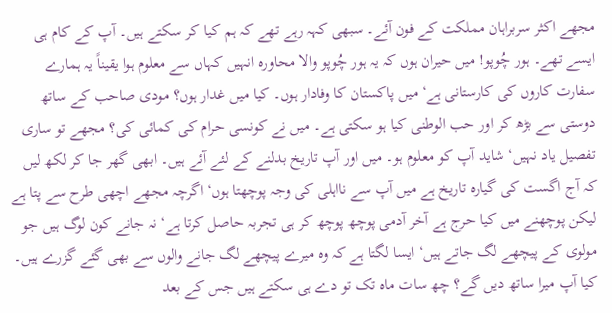مجھے اکثر سربراہان مملکت کے فون آئے۔ سبھی کہہ رہے تھے کہ ہم کیا کر سکتے ہیں۔ آپ کے کام ہی ایسے تھے۔ ہور چُوپو! میں حیران ہوں کہ یہ ہور چُوپو والا محاورہ انہیں کہاں سے معلوم ہوا یقیناً یہ ہمارے سفارت کاروں کی کارستانی ہے‘ میں پاکستان کا وفادار ہوں۔ کیا میں غدار ہوں؟ مودی صاحب کے ساتھ دوستی سے بڑھ کر اور حب الوطنی کیا ہو سکتی ہے۔ میں نے کونسی حرام کی کمائی کی؟ مجھے تو ساری تفصیل یاد نہیں‘ شاید آپ کو معلوم ہو۔ میں اور آپ تاریخ بدلنے کے لئے آئے ہیں۔ ابھی گھر جا کر لکھ لیں کہ آج اگست کی گیارہ تاریخ ہے میں آپ سے نااہلی کی وجہ پوچھتا ہوں‘ اگرچہ مجھے اچھی طرح سے پتا ہے لیکن پوچھنے میں کیا حرج ہے آخر آدمی پوچھ پوچھ کر ہی تجربہ حاصل کرتا ہے‘ نہ جانے کون لوگ ہیں جو مولوی کے پیچھے لگ جاتے ہیں‘ ایسا لگتا ہے کہ وہ میرے پیچھے لگ جانے والوں سے بھی گئے گزرے ہیں۔ کیا آپ میرا ساتھ دیں گے؟ چھ سات ماہ تک تو دے ہی سکتے ہیں جس کے بعد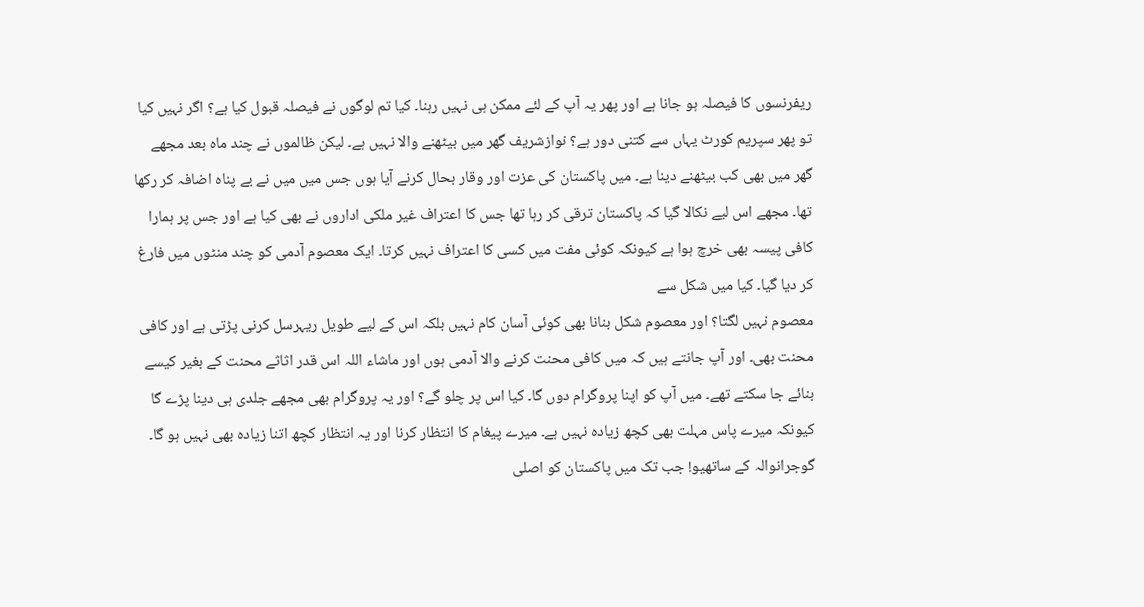ریفرنسوں کا فیصلہ ہو جانا ہے اور پھر یہ آپ کے لئے ممکن ہی نہیں رہنا۔ کیا تم لوگوں نے فیصلہ قبول کیا ہے؟ اگر نہیں کیا تو پھر سپریم کورٹ یہاں سے کتنی دور ہے؟ نوازشریف گھر میں بیٹھنے والا نہیں ہے۔ لیکن ظالموں نے چند ماہ بعد مجھے گھر میں بھی کب بیٹھنے دینا ہے۔ میں پاکستان کی عزت اور وقار بحال کرنے آیا ہوں جس میں میں نے بے پناہ اضافہ کر رکھا تھا۔ مجھے اس لیے نکالا گیا کہ پاکستان ترقی کر رہا تھا جس کا اعتراف غیر ملکی اداروں نے بھی کیا ہے اور جس پر ہمارا کافی پیسہ بھی خرچ ہوا ہے کیونکہ کوئی مفت میں کسی کا اعتراف نہیں کرتا۔ ایک معصوم آدمی کو چند منٹوں میں فارغ کر دیا گیا۔ کیا میں شکل سے
معصوم نہیں لگتا؟ اور معصوم شکل بنانا بھی کوئی آسان کام نہیں بلکہ اس کے لیے طویل ریہرسل کرنی پڑتی ہے اور کافی محنت بھی۔ اور آپ جانتے ہیں کہ میں کافی محنت کرنے والا آدمی ہوں اور ماشاء اللہ اس قدر اثاثے محنت کے بغیر کیسے بنائے جا سکتے تھے۔ میں آپ کو اپنا پروگرام دوں گا۔ کیا اس پر چلو گے؟ اور یہ پروگرام بھی مجھے جلدی ہی دینا پڑے گا کیونکہ میرے پاس مہلت بھی کچھ زیادہ نہیں ہے۔ میرے پیغام کا انتظار کرنا اور یہ انتظار کچھ اتنا زیادہ بھی نہیں ہو گا۔ گوجرانوالہ کے ساتھیو! جب تک میں پاکستان کو اصلی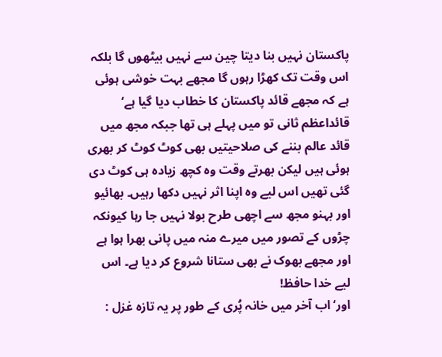پاکستان نہیں بنا دیتا چین سے نہیں بیٹھوں گا بلکہ اس وقت تک کھڑا رہوں گا مجھے بہت خوشی ہوئی ہے کہ مجھے قائد پاکستان کا خطاب دیا گیا ہے‘ قائداعظم ثانی تو میں پہلے ہی تھا جبکہ مجھ میں قائد عالم بننے کی صلاحیتیں بھی کوٹ کوٹ کر بھری ہوئی ہیں لیکن بھرتے وقت وہ کچھ زیادہ ہی کوٹ دی گئی تھیں اس لیے وہ اپنا اثر نہیں دکھا رہیں۔ بھائیو اور بہنو مجھ سے اچھی طرح بولا نہیں جا رہا کیونکہ چڑوں کے تصور میں میرے منہ میں پانی بھرا ہوا ہے اور مجھے بھوک نے بھی ستانا شروع کر دیا ہے۔ اس لیے خدا حافظ!
اور‘ اب آخر میں خانہ پُری کے طور پر یہ تازہ غزل :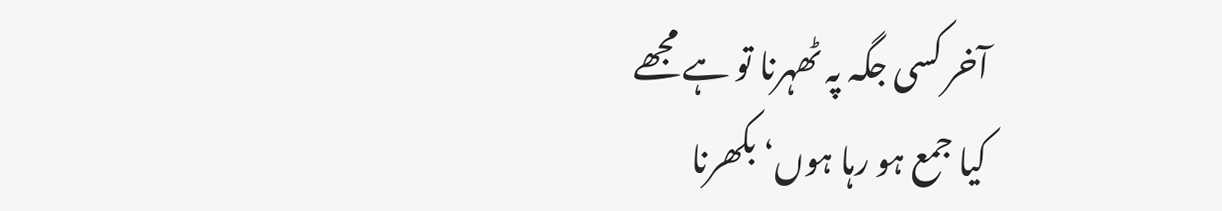آخر کسی جگہ پہ ٹھہرنا تو ہے مجھے
کیا جمع ہو رہا ہوں‘ بکھرنا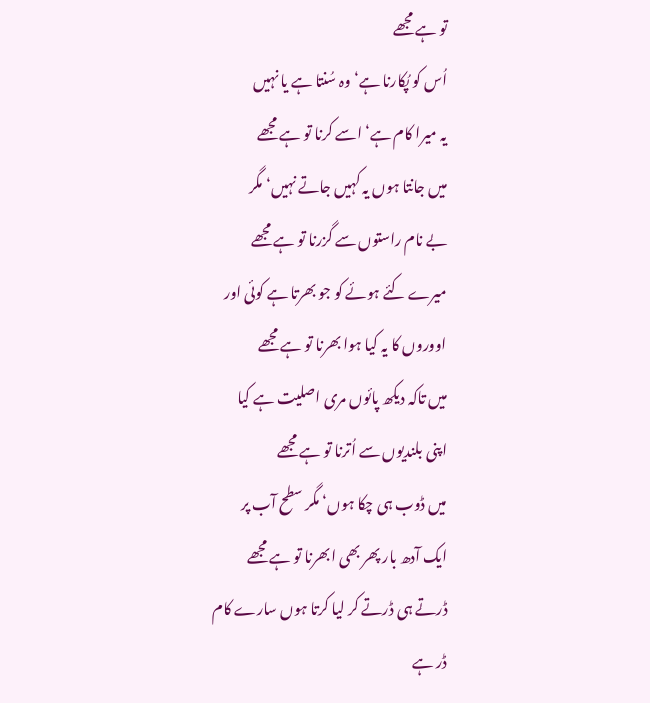تو ہے مجھے
اُس کو پُکارنا ہے‘ وہ سُنتا ہے یا نہیں
یہ میرا کام ہے‘ اسے کرنا تو ہے مجھے
میں جانتا ہوں یہ کہیں جاتے نہیں‘ مگر
بے نام راستوں سے گزرنا تو ہے مجھے
میرے کئے ہوئے کو جو بھرتا ہے کوئی اور
اووروں کا یہ کیا ہوا بھرنا تو ہے مجھے
میں تاکہ دیکھ پائوں مری اصلیت ہے کیا
اپنی بلندیوں سے اُترنا تو ہے مجھے
میں ڈوب ہی چکا ہوں‘ مگر سطح آب پر
ایک آدھ بار پھر بھی ابھرنا تو ہے مجھے
ڈرتے ہی ڈرتے کر لیا کرتا ہوں سارے کام
ڈر ہے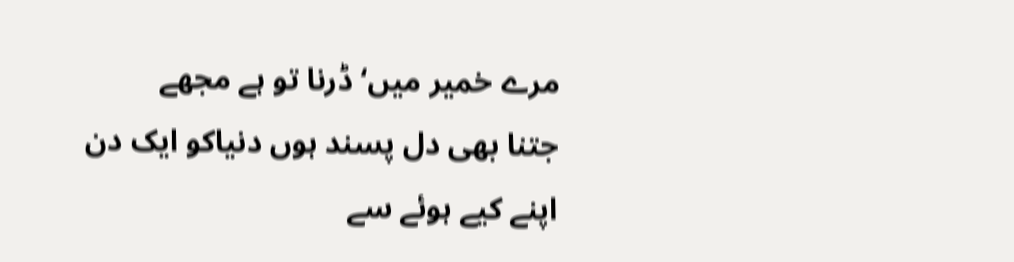مرے خمیر میں‘ ڈرنا تو ہے مجھے
جتنا بھی دل پسند ہوں دنیاکو ایک دن
اپنے کیے ہوئے سے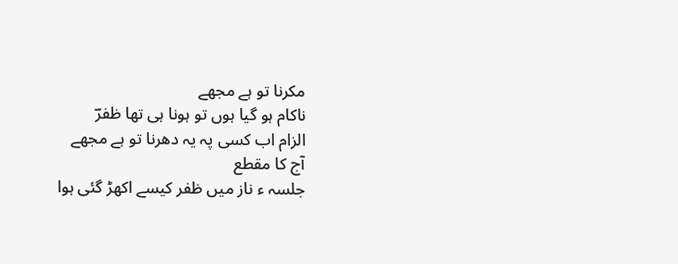مکرنا تو ہے مجھے
ناکام ہو گیا ہوں تو ہونا ہی تھا ظفرؔ
الزام اب کسی پہ یہ دھرنا تو ہے مجھے
آج کا مقطع
جلسہ ء ناز میں ظفر کیسے اکھڑ گئی ہوا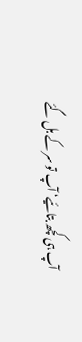آپ ہی کچھ بتائیے‘ آپ تو سر کے بل گئے